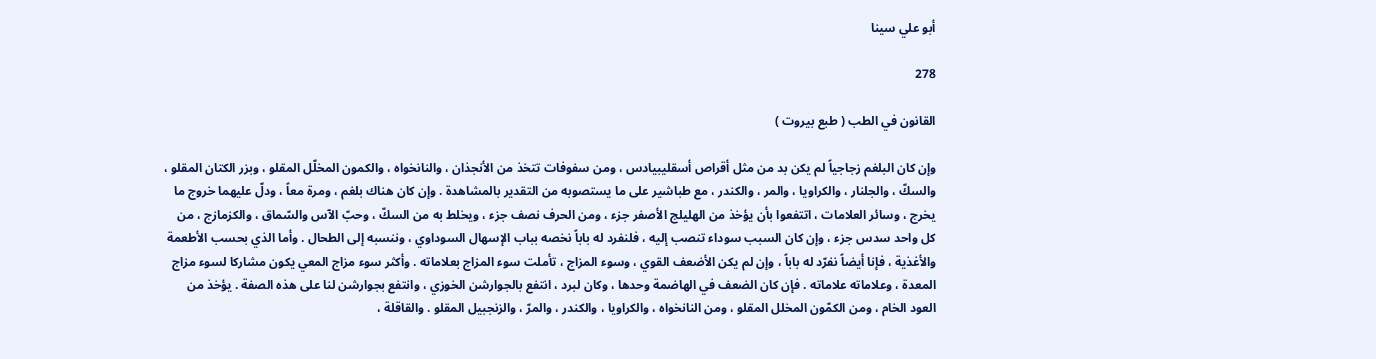أبو علي سينا

278

القانون في الطب ( طبع بيروت )

وإن كان البلغم زجاجياً لم يكن بد من مثل أقراص أسقليبيادس ، ومن سفوفات تتخذ من الأنجذان ، والنانخواه ، والكمون المخلّل المقلو ، وبزر الكتان المقلو ، والسكّ ، والجلنار ، والكراويا ، والمر ، والكندر ، مع طباشير على ما يستصوبه من التقدير بالمشاهدة . وإن كان هناك بلغم ، ومرة معاً ، ودلّ عليهما خروج ما يخرج ، وسائر العلامات ، اتتفعوا بأن يؤخذ من الهليلج الأصفر جزء ، ومن الحرف نصف جزء ، ويخلط به من السكّ ، وحبّ الآس والسّماق ، والكزمازج ، من كل واحد سدس جزء ، وإن كان السبب سوداء تنصب إليه ، فلنفرد له باباً نخصه بباب الإسهال السوداوي ، وننسبه إلى الطحال . وأما الذي بحسب الأطعمة والأغذية ، فإنا أيضاً نفرّد له باباً ، وإن لم يكن الأضعف القوي ، وسوء المزاج ، تأملت سوء المزاج بعلاماته . وأكثر سوء مزاج المعي يكون مشاركا لسوء مزاج المعدة ، وعلاماته علاماته . فإن كان الضعف في الهاضمة وحدها ، وكان لبرد ، انتفع بالجوارشن الخوزي ، وانتفع بجوارشن لنا على هذه الصفة . يؤخذ من العود الخام ، ومن الكمّون المخلل المقلو ، ومن النانخواه ، والكراويا ، والكندر ، والمرّ ، والزنجبيل المقلو . والقاقلة ،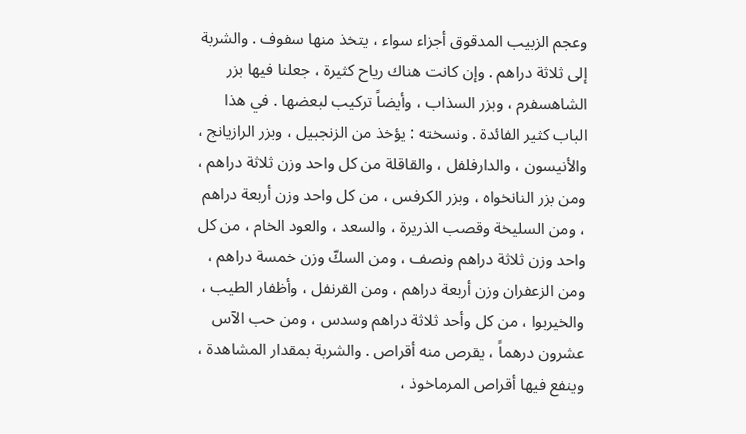وعجم الزبيب المدقوق أجزاء سواء ، يتخذ منها سفوف . والشربة إلى ثلاثة دراهم . وإن كانت هناك رياح كثيرة ، جعلنا فيها بزر الشاهسفرم ، وبزر السذاب ، وأيضاً تركيب لبعضها . في هذا الباب كثير الفائدة . ونسخته : يؤخذ من الزنجبيل ، وبزر الرازيانج ، والأنيسون ، والدارفلفل ، والقاقلة من كل واحد وزن ثلاثة دراهم ، ومن بزر النانخواه ، وبزر الكرفس ، من كل واحد وزن أربعة دراهم ، ومن السليخة وقصب الذريرة ، والسعد ، والعود الخام ، من كل واحد وزن ثلاثة دراهم ونصف ، ومن السكّ وزن خمسة دراهم ، ومن الزعفران وزن أربعة دراهم ، ومن القرنفل ، وأظفار الطيب ، والخيربوا ، من كل وأحد ثلاثة دراهم وسدس ، ومن حب الآس عشرون درهماً ، يقرص منه أقراص . والشربة بمقدار المشاهدة ، وينفع فيها أقراص المرماخوذ ،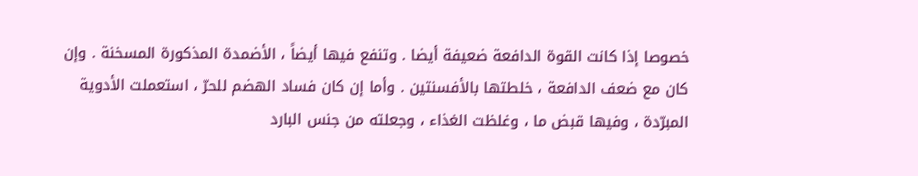خصوصا إذا كانت القوة الدافعة ضعيفة أيضا . وتنفع فيها أيضاً ، الأضمدة المذكورة المسخنة . وإن كان مع ضعف الدافعة ، خلطتها بالأفسنتين . وأما إن كان فساد الهضم للحرّ ، استعملت الأدوية المبرّدة ، وفيها قبض ما ، وغلظت الغذاء ، وجعلته من جنس البارد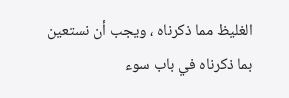الغليظ مما ذكرناه ، ويجب أن نستعين بما ذكرناه في باب سوء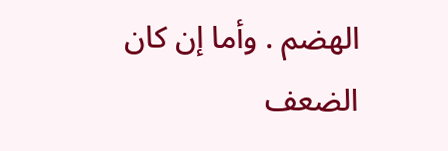الهضم . وأما إن كان الضعف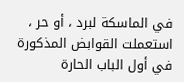في الماسكة لبرد ، أو حر ، استعملت القوابض المذكورة في أول الباب الحارة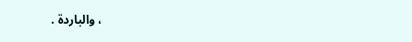، والباردة .